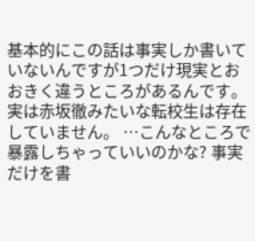基本的にこの話は事実しか書いていないんですが1つだけ現実とおおきく違うところがあるんです。 実は赤坂徹みたいな転校生は存在していません。 …こんなところで暴露しちゃっていいのかな? 事実だけを書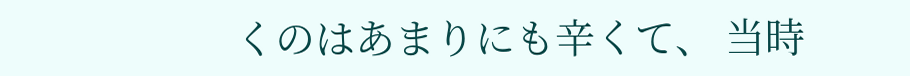くのはあまりにも辛くて、 当時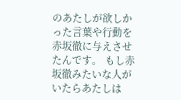のあたしが欲しかった言葉や行動を赤坂徹に与えさせたんです。 もし赤坂徹みたいな人がいたらあたしは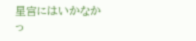星宮にはいかなかっ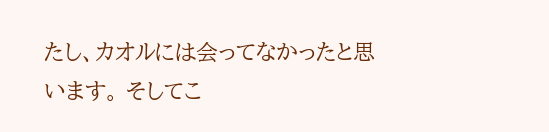たし、カオルには会ってなかったと思います。 そしてこ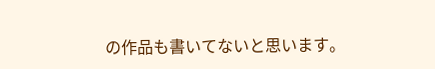の作品も書いてないと思います。